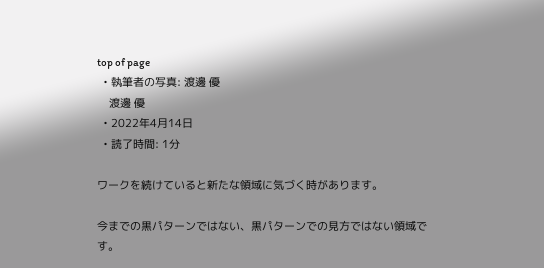top of page
  • 執筆者の写真: 渡邊 優
    渡邊 優
  • 2022年4月14日
  • 読了時間: 1分

ワークを続けていると新たな領域に気づく時があります。

今までの黒パターンではない、黒パターンでの見方ではない領域です。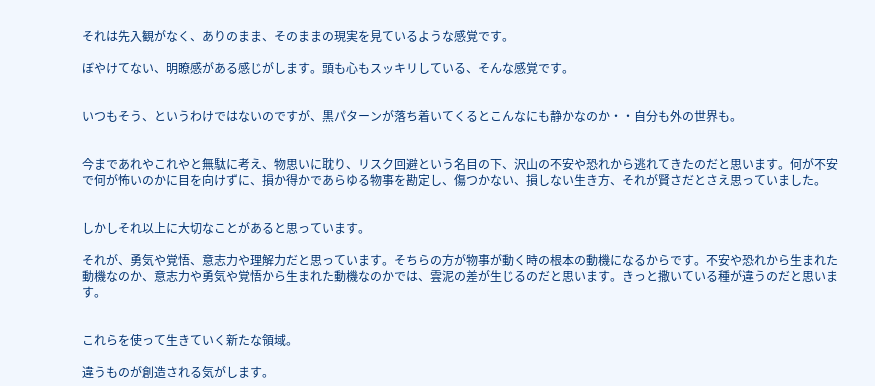それは先入観がなく、ありのまま、そのままの現実を見ているような感覚です。

ぼやけてない、明瞭感がある感じがします。頭も心もスッキリしている、そんな感覚です。


いつもそう、というわけではないのですが、黒パターンが落ち着いてくるとこんなにも静かなのか・・自分も外の世界も。


今まであれやこれやと無駄に考え、物思いに耽り、リスク回避という名目の下、沢山の不安や恐れから逃れてきたのだと思います。何が不安で何が怖いのかに目を向けずに、損か得かであらゆる物事を勘定し、傷つかない、損しない生き方、それが賢さだとさえ思っていました。


しかしそれ以上に大切なことがあると思っています。

それが、勇気や覚悟、意志力や理解力だと思っています。そちらの方が物事が動く時の根本の動機になるからです。不安や恐れから生まれた動機なのか、意志力や勇気や覚悟から生まれた動機なのかでは、雲泥の差が生じるのだと思います。きっと撒いている種が違うのだと思います。


これらを使って生きていく新たな領域。

違うものが創造される気がします。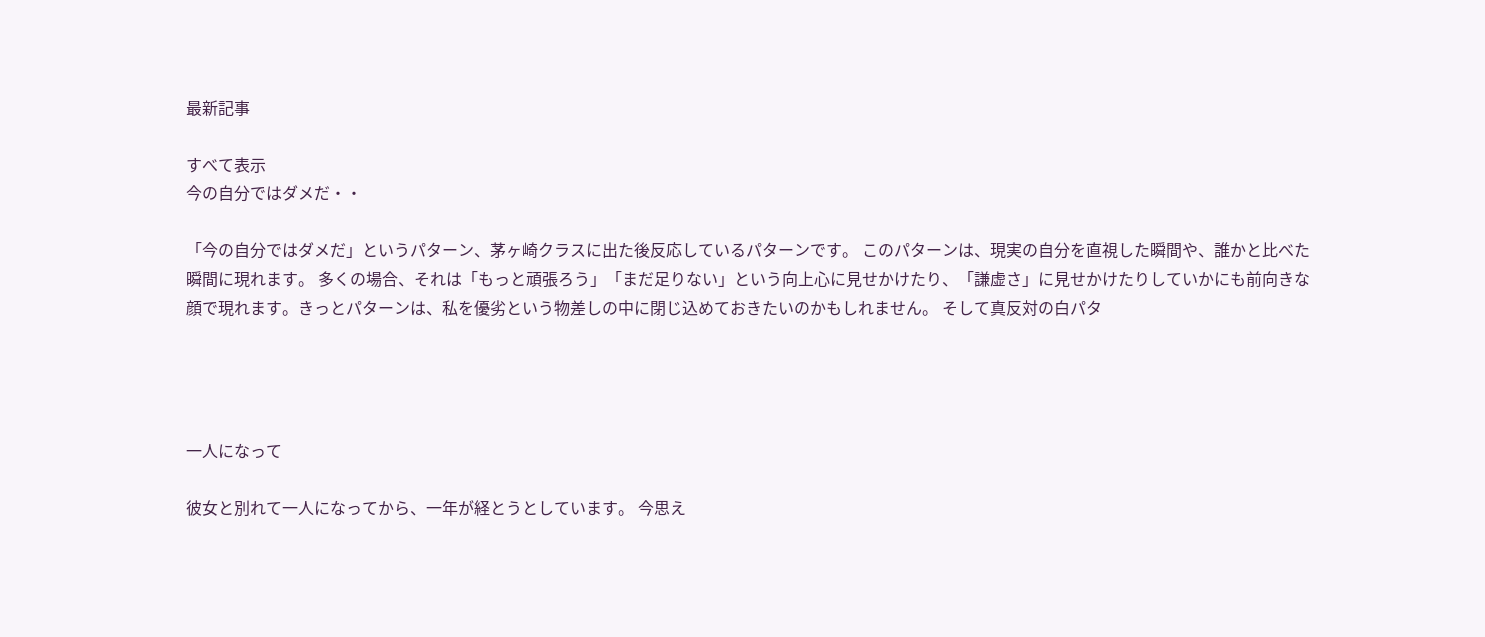最新記事

すべて表示
今の自分ではダメだ・・

「今の自分ではダメだ」というパターン、茅ヶ崎クラスに出た後反応しているパターンです。 このパターンは、現実の自分を直視した瞬間や、誰かと比べた瞬間に現れます。 多くの場合、それは「もっと頑張ろう」「まだ足りない」という向上心に見せかけたり、「謙虚さ」に見せかけたりしていかにも前向きな顔で現れます。きっとパターンは、私を優劣という物差しの中に閉じ込めておきたいのかもしれません。 そして真反対の白パタ




一人になって

彼女と別れて一人になってから、一年が経とうとしています。 今思え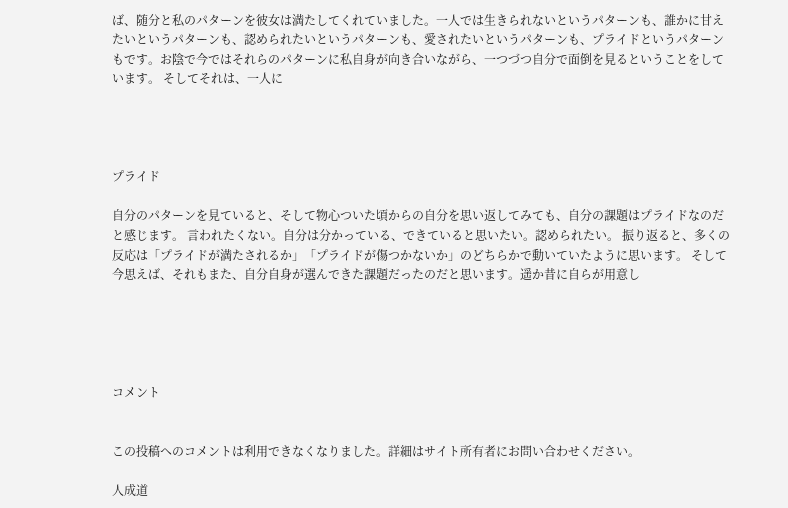ば、随分と私のパターンを彼女は満たしてくれていました。一人では生きられないというパターンも、誰かに甘えたいというパターンも、認められたいというパターンも、愛されたいというパターンも、プライドというパターンもです。お陰で今ではそれらのパターンに私自身が向き合いながら、一つづつ自分で面倒を見るということをしています。 そしてそれは、一人に




プライド

自分のパターンを見ていると、そして物心ついた頃からの自分を思い返してみても、自分の課題はプライドなのだと感じます。 言われたくない。自分は分かっている、できていると思いたい。認められたい。 振り返ると、多くの反応は「プライドが満たされるか」「プライドが傷つかないか」のどちらかで動いていたように思います。 そして今思えば、それもまた、自分自身が選んできた課題だったのだと思います。遥か昔に自らが用意し





コメント


この投稿へのコメントは利用できなくなりました。詳細はサイト所有者にお問い合わせください。

人成道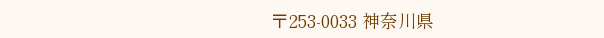〒253-0033 神奈川県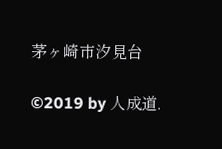茅ヶ崎市汐見台

©2019 by 人成道.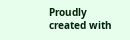Proudly created with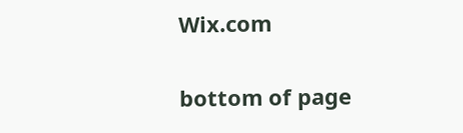Wix.com

bottom of page